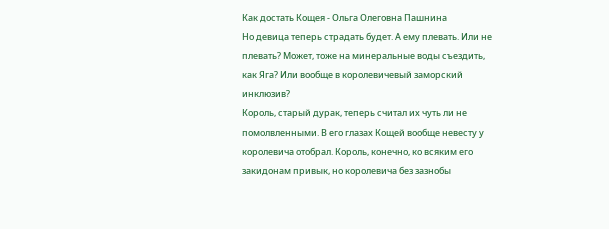Как достать Кощея - Ольга Олеговна Пашнина
Но девица теперь страдать будет. А ему плевать. Или не плевать? Может, тоже на минеральные воды съездить, как Яга? Или вообще в королевичевый заморский инклюзив?
Король, старый дурак, теперь считал их чуть ли не помолвленными. В его глазах Кощей вообще невесту у королевича отобрал. Король, конечно, ко всяким его закидонам привык, но королевича без зазнобы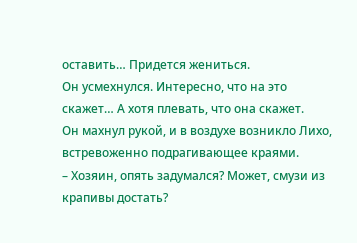оставить… Придется жениться.
Он усмехнулся. Интересно, что на это скажет… А хотя плевать, что она скажет.
Он махнул рукой, и в воздухе возникло Лихо, встревоженно подрагивающее краями.
– Хозяин, опять задумался? Может, смузи из крапивы достать?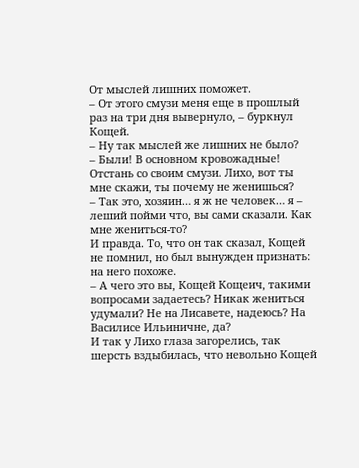От мыслей лишних поможет.
– От этого смузи меня еще в прошлый раз на три дня вывернуло, – буркнул Кощей.
– Ну так мыслей же лишних не было?
– Были! В основном кровожадные! Отстань со своим смузи. Лихо, вот ты мне скажи, ты почему не женишься?
– Так это, хозяин… я ж не человек… я – леший пойми что, вы сами сказали. Как мне жениться-то?
И правда. То, что он так сказал, Кощей не помнил, но был вынужден признать: на него похоже.
– А чего это вы, Кощей Кощеич, такими вопросами задаетесь? Никак жениться удумали? Не на Лисавете, надеюсь? На Василисе Ильиничне, да?
И так у Лихо глаза загорелись, так шерсть вздыбилась, что невольно Кощей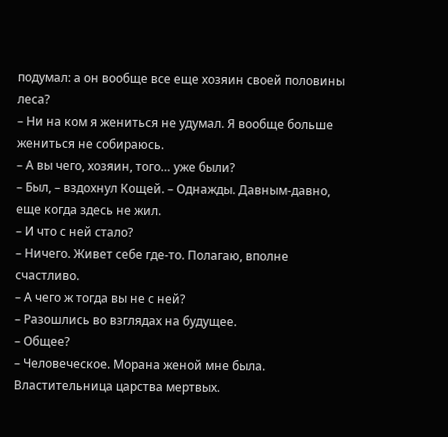подумал: а он вообще все еще хозяин своей половины леса?
– Ни на ком я жениться не удумал. Я вообще больше жениться не собираюсь.
– А вы чего, хозяин, того… уже были?
– Был, – вздохнул Кощей. – Однажды. Давным-давно, еще когда здесь не жил.
– И что с ней стало?
– Ничего. Живет себе где-то. Полагаю, вполне счастливо.
– А чего ж тогда вы не с ней?
– Разошлись во взглядах на будущее.
– Общее?
– Человеческое. Морана женой мне была. Властительница царства мертвых.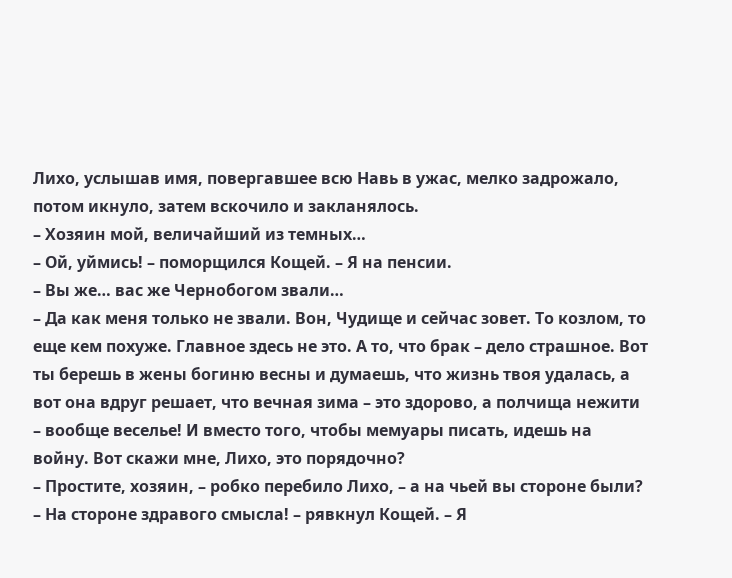Лихо, услышав имя, повергавшее всю Навь в ужас, мелко задрожало, потом икнуло, затем вскочило и закланялось.
– Хозяин мой, величайший из темных…
– Ой, уймись! – поморщился Кощей. – Я на пенсии.
– Вы же… вас же Чернобогом звали…
– Да как меня только не звали. Вон, Чудище и сейчас зовет. То козлом, то еще кем похуже. Главное здесь не это. А то, что брак – дело страшное. Вот ты берешь в жены богиню весны и думаешь, что жизнь твоя удалась, а вот она вдруг решает, что вечная зима – это здорово, а полчища нежити – вообще веселье! И вместо того, чтобы мемуары писать, идешь на войну. Вот скажи мне, Лихо, это порядочно?
– Простите, хозяин, – робко перебило Лихо, – а на чьей вы стороне были?
– На стороне здравого смысла! – рявкнул Кощей. – Я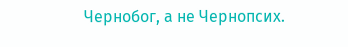Чернобог, а не Чернопсих.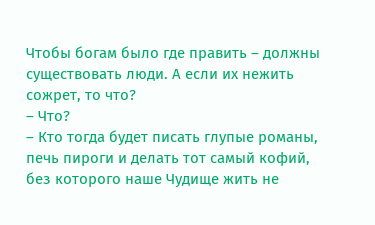Чтобы богам было где править – должны существовать люди. А если их нежить сожрет, то что?
– Что?
– Кто тогда будет писать глупые романы, печь пироги и делать тот самый кофий, без которого наше Чудище жить не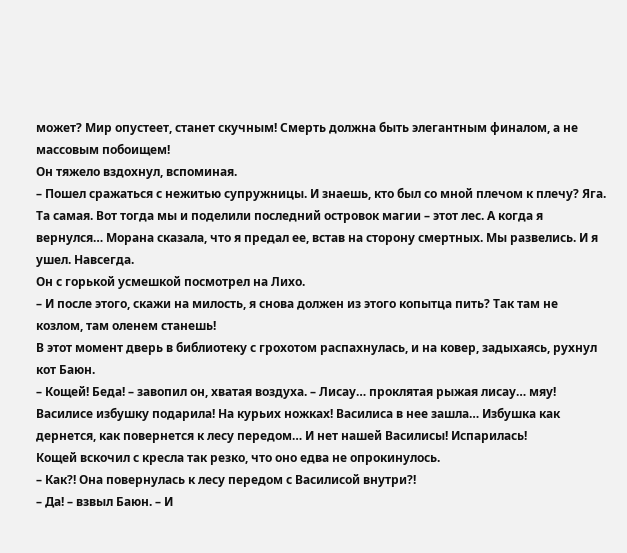может? Мир опустеет, станет скучным! Смерть должна быть элегантным финалом, а не массовым побоищем!
Он тяжело вздохнул, вспоминая.
– Пошел сражаться с нежитью супружницы. И знаешь, кто был со мной плечом к плечу? Яга. Та самая. Вот тогда мы и поделили последний островок магии – этот лес. А когда я вернулся… Морана сказала, что я предал ее, встав на сторону смертных. Мы развелись. И я ушел. Навсегда.
Он с горькой усмешкой посмотрел на Лихо.
– И после этого, скажи на милость, я снова должен из этого копытца пить? Так там не козлом, там оленем станешь!
В этот момент дверь в библиотеку с грохотом распахнулась, и на ковер, задыхаясь, рухнул кот Баюн.
– Кощей! Беда! – завопил он, хватая воздуха. – Лисау… проклятая рыжая лисау… мяу! Василисе избушку подарила! На курьих ножках! Василиса в нее зашла… Избушка как дернется, как повернется к лесу передом… И нет нашей Василисы! Испарилась!
Кощей вскочил с кресла так резко, что оно едва не опрокинулось.
– Как?! Она повернулась к лесу передом с Василисой внутри?!
– Да! – взвыл Баюн. – И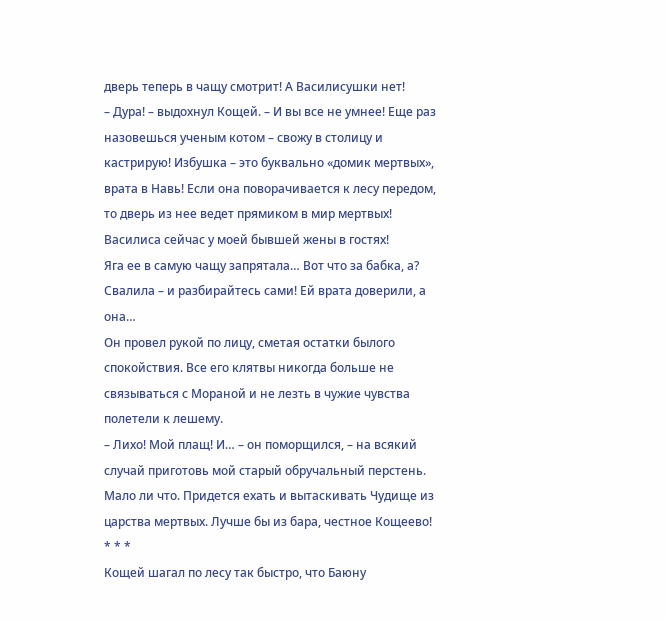дверь теперь в чащу смотрит! А Василисушки нет!
– Дура! – выдохнул Кощей. – И вы все не умнее! Еще раз назовешься ученым котом – свожу в столицу и кастрирую! Избушка – это буквально «домик мертвых», врата в Навь! Если она поворачивается к лесу передом, то дверь из нее ведет прямиком в мир мертвых! Василиса сейчас у моей бывшей жены в гостях!
Яга ее в самую чащу запрятала… Вот что за бабка, а? Свалила – и разбирайтесь сами! Ей врата доверили, а она…
Он провел рукой по лицу, сметая остатки былого спокойствия. Все его клятвы никогда больше не связываться с Мораной и не лезть в чужие чувства полетели к лешему.
– Лихо! Мой плащ! И… – он поморщился, – на всякий случай приготовь мой старый обручальный перстень. Мало ли что. Придется ехать и вытаскивать Чудище из царства мертвых. Лучше бы из бара, честное Кощеево!
* * *
Кощей шагал по лесу так быстро, что Баюну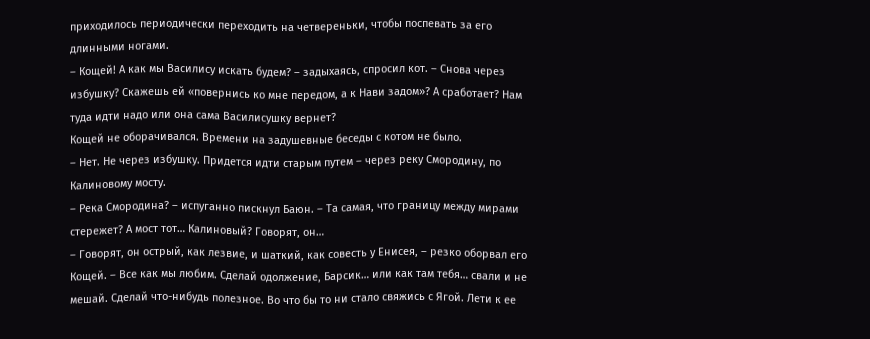приходилось периодически переходить на четвереньки, чтобы поспевать за его длинными ногами.
– Кощей! А как мы Василису искать будем? – задыхаясь, спросил кот. – Снова через избушку? Скажешь ей «повернись ко мне передом, а к Нави задом»? А сработает? Нам туда идти надо или она сама Василисушку вернет?
Кощей не оборачивался. Времени на задушевные беседы с котом не было.
– Нет. Не через избушку. Придется идти старым путем – через реку Смородину, по Калиновому мосту.
– Река Смородина? – испуганно пискнул Баюн. – Та самая, что границу между мирами стережет? А мост тот… Калиновый? Говорят, он…
– Говорят, он острый, как лезвие, и шаткий, как совесть у Енисея, – резко оборвал его Кощей. – Все как мы любим. Сделай одолжение, Барсик… или как там тебя… свали и не мешай. Сделай что-нибудь полезное. Во что бы то ни стало свяжись с Ягой. Лети к ее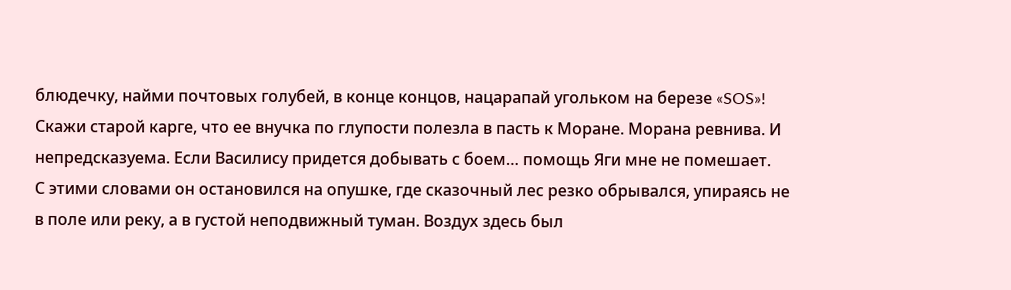блюдечку, найми почтовых голубей, в конце концов, нацарапай угольком на березе «SOS»! Скажи старой карге, что ее внучка по глупости полезла в пасть к Моране. Морана ревнива. И непредсказуема. Если Василису придется добывать с боем… помощь Яги мне не помешает.
С этими словами он остановился на опушке, где сказочный лес резко обрывался, упираясь не в поле или реку, а в густой неподвижный туман. Воздух здесь был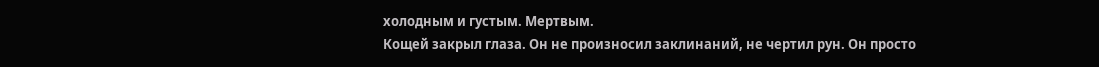холодным и густым. Мертвым.
Кощей закрыл глаза. Он не произносил заклинаний, не чертил рун. Он просто